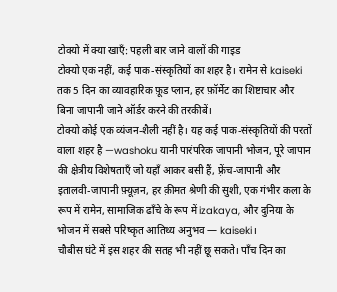टोक्यो में क्या खाएँ: पहली बार जाने वालों की गाइड
टोक्यो एक नहीं, कई पाक-संस्कृतियों का शहर है। रामेन से kaiseki तक 5 दिन का व्यावहारिक फ़ूड प्लान, हर फ़ॉर्मेट का शिष्टाचार और बिना जापानी जाने ऑर्डर करने की तरकीबें।
टोक्यो कोई एक व्यंजन-शैली नहीं है। यह कई पाक-संस्कृतियों की परतों वाला शहर है —washoku यानी पारंपरिक जापानी भोजन, पूरे जापान की क्षेत्रीय विशेषताएँ जो यहाँ आकर बसी हैं, फ़्रेंच-जापानी और इतालवी-जापानी फ़्यूज़न, हर क़ीमत श्रेणी की सुशी, एक गंभीर कला के रूप में रामेन, सामाजिक ढाँचे के रूप में izakaya, और दुनिया के भोजन में सबसे परिष्कृत आतिथ्य अनुभव — kaiseki।
चौबीस घंटे में इस शहर की सतह भी नहीं छू सकते। पाँच दिन का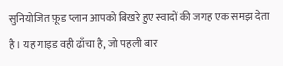सुनियोजित फ़ूड प्लान आपको बिखरे हुए स्वादों की जगह एक समझ देता है। यह गाइड वही ढाँचा है, जो पहली बार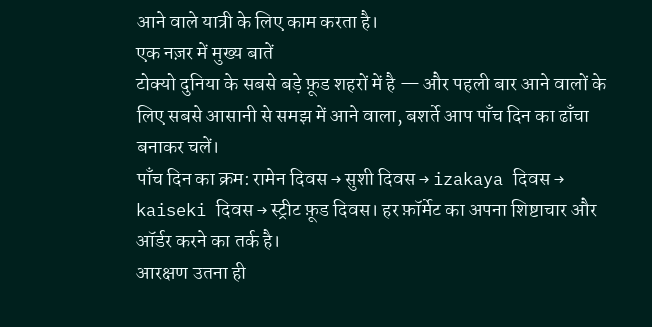आने वाले यात्री के लिए काम करता है।
एक नज़र में मुख्य बातें
टोक्यो दुनिया के सबसे बड़े फ़ूड शहरों में है — और पहली बार आने वालों के लिए सबसे आसानी से समझ में आने वाला, बशर्ते आप पाँच दिन का ढाँचा बनाकर चलें।
पाँच दिन का क्रम: रामेन दिवस → सुशी दिवस → izakaya दिवस → kaiseki दिवस → स्ट्रीट फ़ूड दिवस। हर फ़ॉर्मेट का अपना शिष्टाचार और ऑर्डर करने का तर्क है।
आरक्षण उतना ही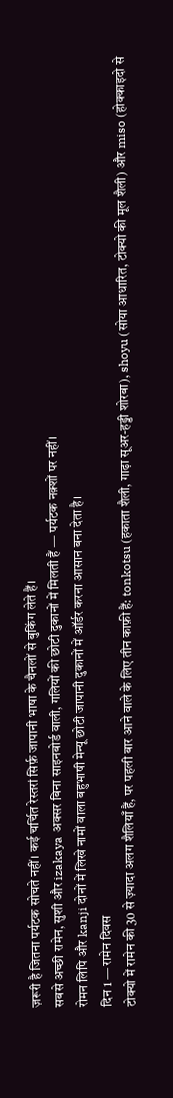ज़रूरी है जितना पर्यटक सोचते नहीं। कई चर्चित रेस्तरां सिर्फ़ जापानी भाषा के चैनलों से बुकिंग लेते हैं।
सबसे अच्छी रामेन, सुशी और izakaya अक्सर बिना साइनबोर्ड वाली, गलियों की छोटी दुकानों में मिलती हैं — पर्यटक नक़्शों पर नहीं।
रोमन लिपि और kanji दोनों में लिखे नामों वाला बहुभाषी मेन्यू छोटी जापानी दुकानों में ऑर्डर करना आसान बना देता है।
दिन 1 — रामेन दिवस
टोक्यो में रामेन की 30 से ज़्यादा अलग शैलियाँ हैं, पर पहली बार आने वाले के लिए तीन काफ़ी हैं: tonkotsu (हकाता शैली, गाढ़ा सूअर-हड्डी शोरबा), shoyu (सोया आधारित, टोक्यो की मूल शैली) और miso (होक्काइदो से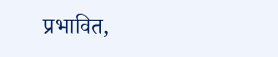प्रभावित,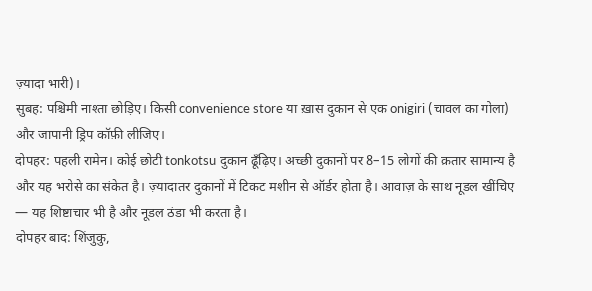ज़्यादा भारी)।
सुबह: पश्चिमी नाश्ता छोड़िए। किसी convenience store या ख़ास दुकान से एक onigiri (चावल का गोला) और जापानी ड्रिप कॉफ़ी लीजिए।
दोपहर: पहली रामेन। कोई छोटी tonkotsu दुकान ढूँढ़िए। अच्छी दुकानों पर 8–15 लोगों की क़तार सामान्य है और यह भरोसे का संकेत है। ज़्यादातर दुकानों में टिकट मशीन से ऑर्डर होता है। आवाज़ के साथ नूडल खींचिए — यह शिष्टाचार भी है और नूडल ठंडा भी करता है।
दोपहर बाद: शिंजुकु,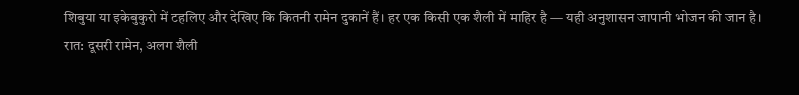शिबुया या इकेबुकुरो में टहलिए और देखिए कि कितनी रामेन दुकानें हैं। हर एक किसी एक शैली में माहिर है — यही अनुशासन जापानी भोजन की जान है।
रात: दूसरी रामेन, अलग शैली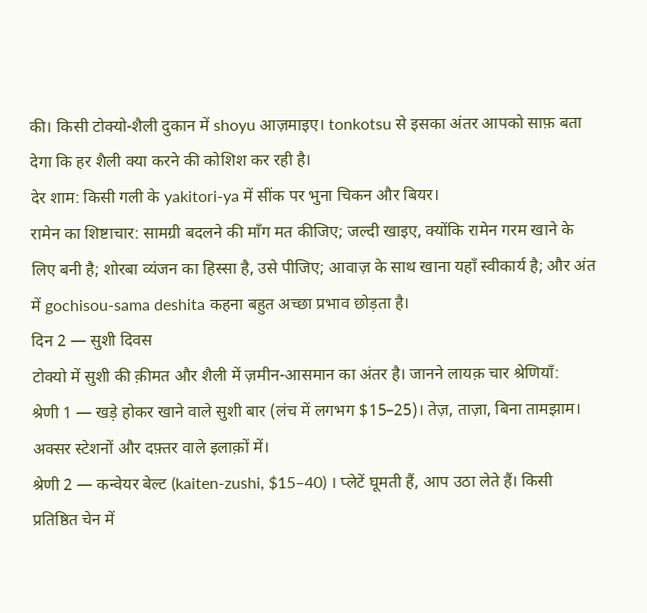की। किसी टोक्यो-शैली दुकान में shoyu आज़माइए। tonkotsu से इसका अंतर आपको साफ़ बता देगा कि हर शैली क्या करने की कोशिश कर रही है।
देर शाम: किसी गली के yakitori-ya में सींक पर भुना चिकन और बियर।
रामेन का शिष्टाचार: सामग्री बदलने की माँग मत कीजिए; जल्दी खाइए, क्योंकि रामेन गरम खाने के लिए बनी है; शोरबा व्यंजन का हिस्सा है, उसे पीजिए; आवाज़ के साथ खाना यहाँ स्वीकार्य है; और अंत में gochisou-sama deshita कहना बहुत अच्छा प्रभाव छोड़ता है।
दिन 2 — सुशी दिवस
टोक्यो में सुशी की क़ीमत और शैली में ज़मीन-आसमान का अंतर है। जानने लायक़ चार श्रेणियाँ:
श्रेणी 1 — खड़े होकर खाने वाले सुशी बार (लंच में लगभग $15–25)। तेज़, ताज़ा, बिना तामझाम। अक्सर स्टेशनों और दफ़्तर वाले इलाक़ों में।
श्रेणी 2 — कन्वेयर बेल्ट (kaiten-zushi, $15–40) । प्लेटें घूमती हैं, आप उठा लेते हैं। किसी प्रतिष्ठित चेन में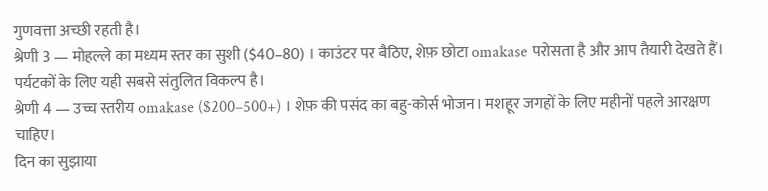गुणवत्ता अच्छी रहती है।
श्रेणी 3 — मोहल्ले का मध्यम स्तर का सुशी ($40–80) । काउंटर पर बैठिए, शेफ़ छोटा omakase परोसता है और आप तैयारी देखते हैं। पर्यटकों के लिए यही सबसे संतुलित विकल्प है।
श्रेणी 4 — उच्च स्तरीय omakase ($200–500+) । शेफ़ की पसंद का बहु-कोर्स भोजन। मशहूर जगहों के लिए महीनों पहले आरक्षण चाहिए।
दिन का सुझाया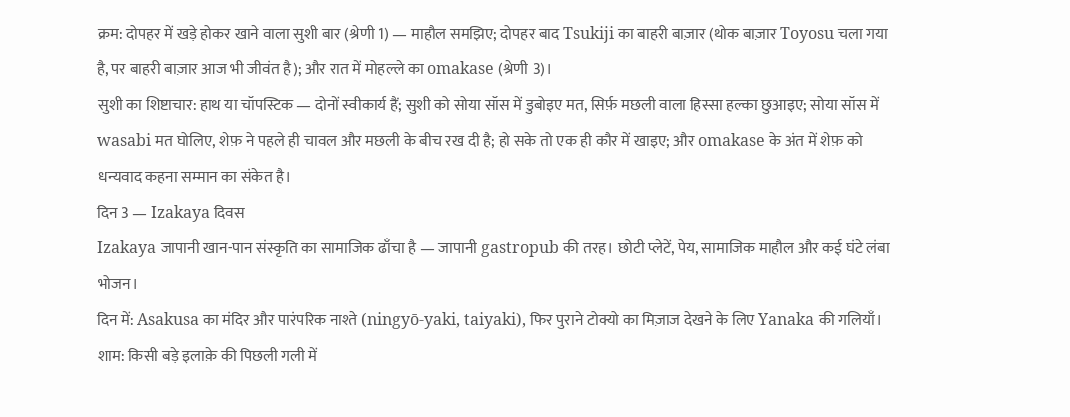क्रम: दोपहर में खड़े होकर खाने वाला सुशी बार (श्रेणी 1) — माहौल समझिए; दोपहर बाद Tsukiji का बाहरी बाज़ार (थोक बाज़ार Toyosu चला गया है, पर बाहरी बाज़ार आज भी जीवंत है); और रात में मोहल्ले का omakase (श्रेणी 3)।
सुशी का शिष्टाचार: हाथ या चॉपस्टिक — दोनों स्वीकार्य हैं; सुशी को सोया सॉस में डुबोइए मत, सिर्फ़ मछली वाला हिस्सा हल्का छुआइए; सोया सॉस में wasabi मत घोलिए, शेफ़ ने पहले ही चावल और मछली के बीच रख दी है; हो सके तो एक ही कौर में खाइए; और omakase के अंत में शेफ़ को धन्यवाद कहना सम्मान का संकेत है।
दिन 3 — Izakaya दिवस
Izakaya जापानी खान-पान संस्कृति का सामाजिक ढाँचा है — जापानी gastropub की तरह। छोटी प्लेटें, पेय, सामाजिक माहौल और कई घंटे लंबा भोजन।
दिन में: Asakusa का मंदिर और पारंपरिक नाश्ते (ningyō-yaki, taiyaki), फिर पुराने टोक्यो का मिज़ाज देखने के लिए Yanaka की गलियाँ।
शाम: किसी बड़े इलाक़े की पिछली गली में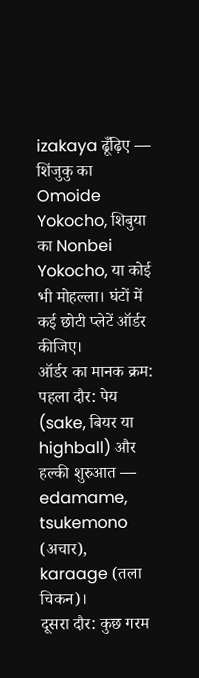izakaya ढूँढ़िए — शिंजुकु का Omoide Yokocho, शिबुया का Nonbei Yokocho, या कोई भी मोहल्ला। घंटों में कई छोटी प्लेटें ऑर्डर कीजिए।
ऑर्डर का मानक क्रम:
पहला दौर: पेय (sake, बियर या highball) और हल्की शुरुआत — edamame, tsukemono (अचार), karaage (तला चिकन)।
दूसरा दौर: कुछ गरम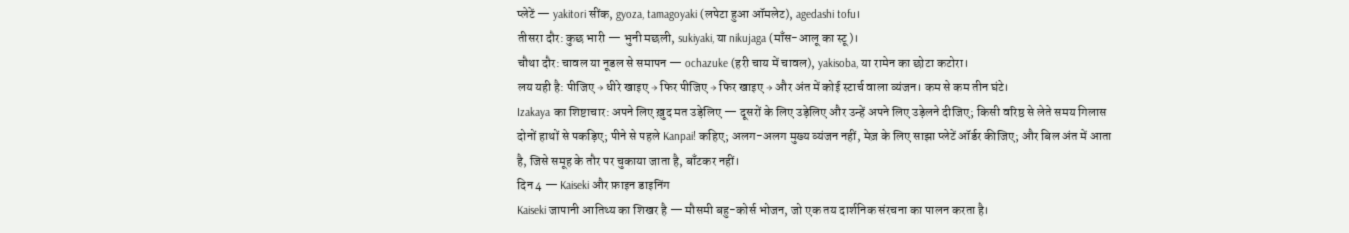प्लेटें — yakitori सींक, gyoza, tamagoyaki (लपेटा हुआ ऑमलेट), agedashi tofu।
तीसरा दौर: कुछ भारी — भुनी मछली, sukiyaki, या nikujaga (माँस-आलू का स्टू)।
चौथा दौर: चावल या नूडल से समापन — ochazuke (हरी चाय में चावल), yakisoba, या रामेन का छोटा कटोरा।
लय यही है: पीजिए → धीरे खाइए → फिर पीजिए → फिर खाइए → और अंत में कोई स्टार्च वाला व्यंजन। कम से कम तीन घंटे।
Izakaya का शिष्टाचार: अपने लिए ख़ुद मत उड़ेलिए — दूसरों के लिए उड़ेलिए और उन्हें अपने लिए उड़ेलने दीजिए; किसी वरिष्ठ से लेते समय गिलास दोनों हाथों से पकड़िए; पीने से पहले Kanpai! कहिए; अलग-अलग मुख्य व्यंजन नहीं, मेज़ के लिए साझा प्लेटें ऑर्डर कीजिए; और बिल अंत में आता है, जिसे समूह के तौर पर चुकाया जाता है, बाँटकर नहीं।
दिन 4 — Kaiseki और फ़ाइन डाइनिंग
Kaiseki जापानी आतिथ्य का शिखर है — मौसमी बहु-कोर्स भोजन, जो एक तय दार्शनिक संरचना का पालन करता है।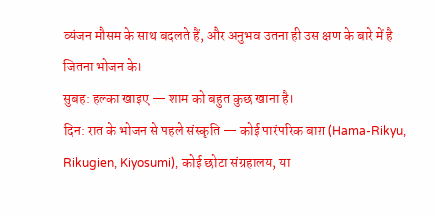व्यंजन मौसम के साथ बदलते हैं, और अनुभव उतना ही उस क्षण के बारे में है जितना भोजन के।
सुबह: हल्का खाइए — शाम को बहुत कुछ खाना है।
दिन: रात के भोजन से पहले संस्कृति — कोई पारंपरिक बाग़ (Hama-Rikyu, Rikugien, Kiyosumi), कोई छोटा संग्रहालय, या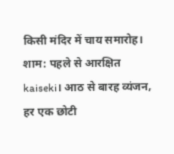किसी मंदिर में चाय समारोह।
शाम: पहले से आरक्षित kaiseki। आठ से बारह व्यंजन, हर एक छोटी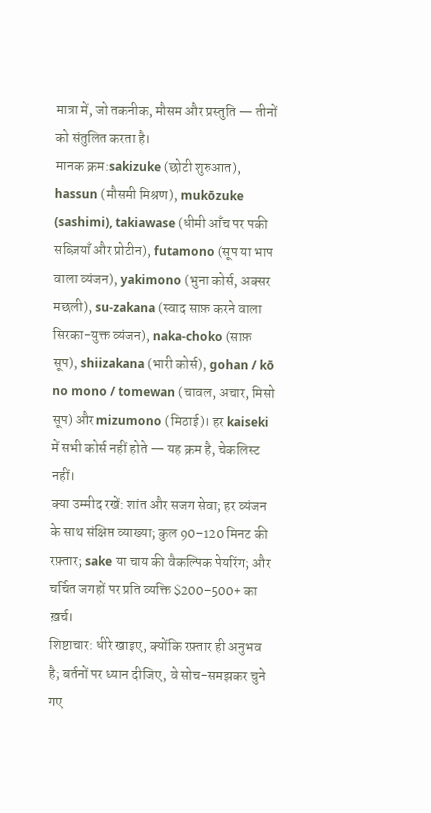मात्रा में, जो तकनीक, मौसम और प्रस्तुति — तीनों को संतुलित करता है।
मानक क्रम:sakizuke (छोटी शुरुआत), hassun (मौसमी मिश्रण), mukōzuke (sashimi), takiawase (धीमी आँच पर पकी सब्ज़ियाँ और प्रोटीन), futamono (सूप या भाप वाला व्यंजन), yakimono (भुना कोर्स, अक्सर मछली), su-zakana (स्वाद साफ़ करने वाला सिरका-युक्त व्यंजन), naka-choko (साफ़ सूप), shiizakana (भारी कोर्स), gohan / kō no mono / tomewan (चावल, अचार, मिसो सूप) और mizumono (मिठाई)। हर kaiseki में सभी कोर्स नहीं होते — यह क्रम है, चेकलिस्ट नहीं।
क्या उम्मीद रखें: शांत और सजग सेवा; हर व्यंजन के साथ संक्षिप्त व्याख्या; कुल 90–120 मिनट की रफ़्तार; sake या चाय की वैकल्पिक पेयरिंग; और चर्चित जगहों पर प्रति व्यक्ति $200–500+ का ख़र्च।
शिष्टाचार: धीरे खाइए, क्योंकि रफ़्तार ही अनुभव है; बर्तनों पर ध्यान दीजिए, वे सोच-समझकर चुने गए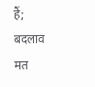हैं; बदलाव मत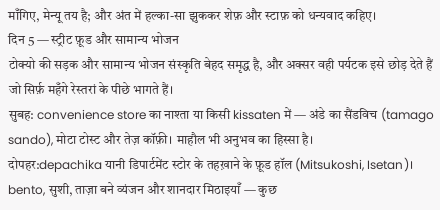माँगिए, मेन्यू तय है; और अंत में हल्का-सा झुककर शेफ़ और स्टाफ़ को धन्यवाद कहिए।
दिन 5 — स्ट्रीट फ़ूड और सामान्य भोजन
टोक्यो की सड़क और सामान्य भोजन संस्कृति बेहद समृद्ध है, और अक्सर वही पर्यटक इसे छोड़ देते हैं जो सिर्फ़ महँगे रेस्तरां के पीछे भागते हैं।
सुबह: convenience store का नाश्ता या किसी kissaten में — अंडे का सैंडविच (tamago sando), मोटा टोस्ट और तेज़ कॉफ़ी। माहौल भी अनुभव का हिस्सा है।
दोपहर:depachika यानी डिपार्टमेंट स्टोर के तहख़ाने के फ़ूड हॉल (Mitsukoshi, Isetan)। bento, सुशी, ताज़ा बने व्यंजन और शानदार मिठाइयाँ — कुछ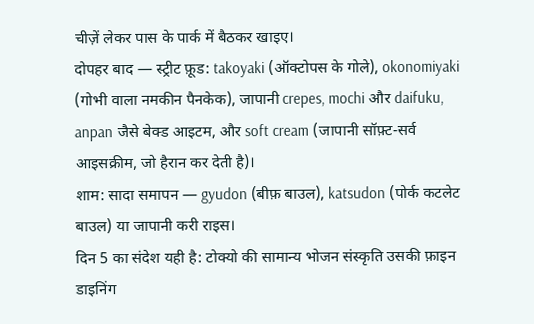चीज़ें लेकर पास के पार्क में बैठकर खाइए।
दोपहर बाद — स्ट्रीट फ़ूड: takoyaki (ऑक्टोपस के गोले), okonomiyaki (गोभी वाला नमकीन पैनकेक), जापानी crepes, mochi और daifuku, anpan जैसे बेक्ड आइटम, और soft cream (जापानी सॉफ़्ट-सर्व आइसक्रीम, जो हैरान कर देती है)।
शाम: सादा समापन — gyudon (बीफ़ बाउल), katsudon (पोर्क कटलेट बाउल) या जापानी करी राइस।
दिन 5 का संदेश यही है: टोक्यो की सामान्य भोजन संस्कृति उसकी फ़ाइन डाइनिंग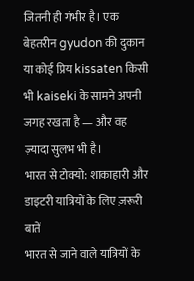जितनी ही गंभीर है। एक बेहतरीन gyudon की दुकान या कोई प्रिय kissaten किसी भी kaiseki के सामने अपनी जगह रखता है — और वह ज़्यादा सुलभ भी है।
भारत से टोक्यो: शाकाहारी और डाइटरी यात्रियों के लिए ज़रूरी बातें
भारत से जाने वाले यात्रियों के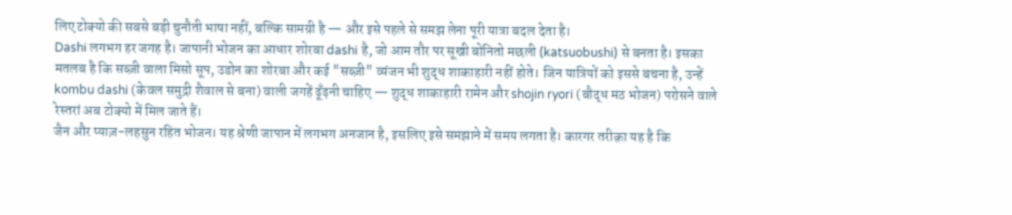लिए टोक्यो की सबसे बड़ी चुनौती भाषा नहीं, बल्कि सामग्री है — और इसे पहले से समझ लेना पूरी यात्रा बदल देता है।
Dashi लगभग हर जगह है। जापानी भोजन का आधार शोरबा dashi है, जो आम तौर पर सूखी बोनितो मछली (katsuobushi) से बनता है। इसका मतलब है कि सब्ज़ी वाला मिसो सूप, उडोन का शोरबा और कई "सब्ज़ी" व्यंजन भी शुद्ध शाकाहारी नहीं होते। जिन यात्रियों को इससे बचना है, उन्हें kombu dashi (केवल समुद्री शैवाल से बना) वाली जगहें ढूँढ़नी चाहिए — शुद्ध शाकाहारी रामेन और shojin ryori (बौद्ध मठ भोजन) परोसने वाले रेस्तरां अब टोक्यो में मिल जाते हैं।
जैन और प्याज़-लहसुन रहित भोजन। यह श्रेणी जापान में लगभग अनजान है, इसलिए इसे समझाने में समय लगता है। कारगर तरीक़ा यह है कि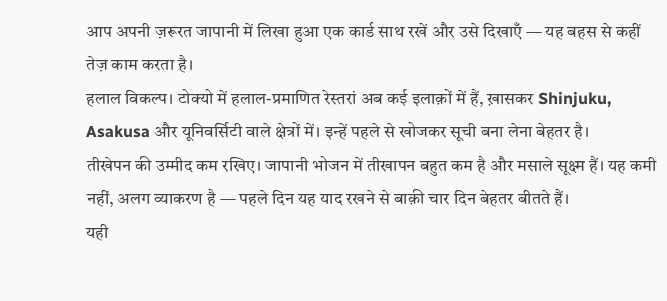आप अपनी ज़रूरत जापानी में लिखा हुआ एक कार्ड साथ रखें और उसे दिखाएँ — यह बहस से कहीं तेज़ काम करता है।
हलाल विकल्प। टोक्यो में हलाल-प्रमाणित रेस्तरां अब कई इलाक़ों में हैं, ख़ासकर Shinjuku, Asakusa और यूनिवर्सिटी वाले क्षेत्रों में। इन्हें पहले से खोजकर सूची बना लेना बेहतर है।
तीखेपन की उम्मीद कम रखिए। जापानी भोजन में तीखापन बहुत कम है और मसाले सूक्ष्म हैं। यह कमी नहीं, अलग व्याकरण है — पहले दिन यह याद रखने से बाक़ी चार दिन बेहतर बीतते हैं।
यही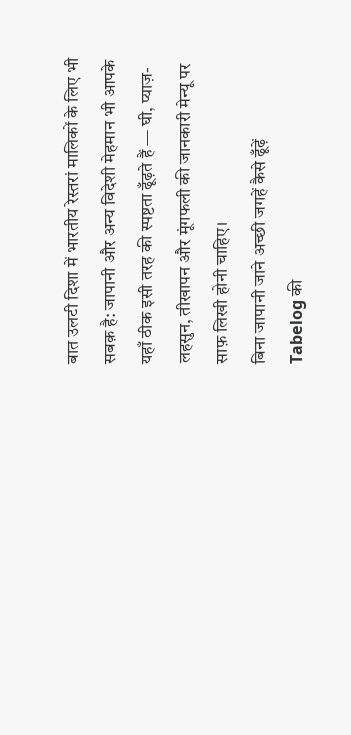बात उलटी दिशा में भारतीय रेस्तरां मालिकों के लिए भी सबक़ है: जापानी और अन्य विदेशी मेहमान भी आपके यहाँ ठीक इसी तरह की स्पष्टता ढूँढ़ते हैं — घी, प्याज़-लहसुन, तीखापन और मूंगफली की जानकारी मेन्यू पर साफ़ लिखी होनी चाहिए।
बिना जापानी जाने अच्छी जगहें कैसे ढूँढ़ें
Tabelog की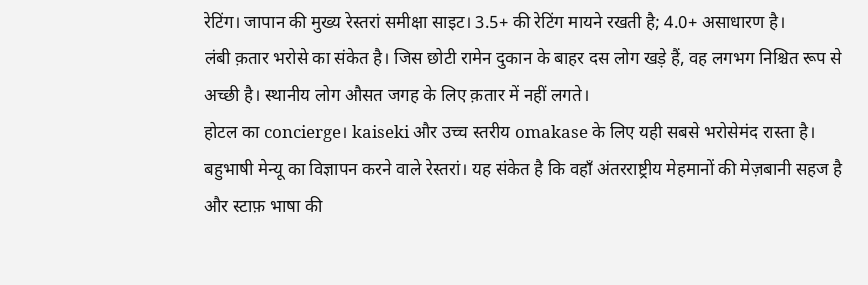रेटिंग। जापान की मुख्य रेस्तरां समीक्षा साइट। 3.5+ की रेटिंग मायने रखती है; 4.0+ असाधारण है।
लंबी क़तार भरोसे का संकेत है। जिस छोटी रामेन दुकान के बाहर दस लोग खड़े हैं, वह लगभग निश्चित रूप से अच्छी है। स्थानीय लोग औसत जगह के लिए क़तार में नहीं लगते।
होटल का concierge। kaiseki और उच्च स्तरीय omakase के लिए यही सबसे भरोसेमंद रास्ता है।
बहुभाषी मेन्यू का विज्ञापन करने वाले रेस्तरां। यह संकेत है कि वहाँ अंतरराष्ट्रीय मेहमानों की मेज़बानी सहज है और स्टाफ़ भाषा की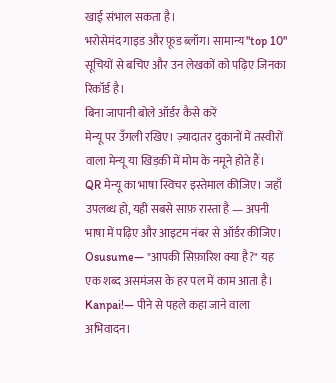खाई संभाल सकता है।
भरोसेमंद गाइड और फ़ूड ब्लॉग। सामान्य "top 10" सूचियों से बचिए और उन लेखकों को पढ़िए जिनका रिकॉर्ड है।
बिना जापानी बोले ऑर्डर कैसे करें
मेन्यू पर उँगली रखिए। ज़्यादातर दुकानों में तस्वीरों वाला मेन्यू या खिड़की में मोम के नमूने होते हैं।
QR मेन्यू का भाषा स्विचर इस्तेमाल कीजिए। जहाँ उपलब्ध हो, यही सबसे साफ़ रास्ता है — अपनी भाषा में पढ़िए और आइटम नंबर से ऑर्डर कीजिए।
Osusume— "आपकी सिफ़ारिश क्या है?" यह एक शब्द असमंजस के हर पल में काम आता है।
Kanpai!— पीने से पहले कहा जाने वाला अभिवादन।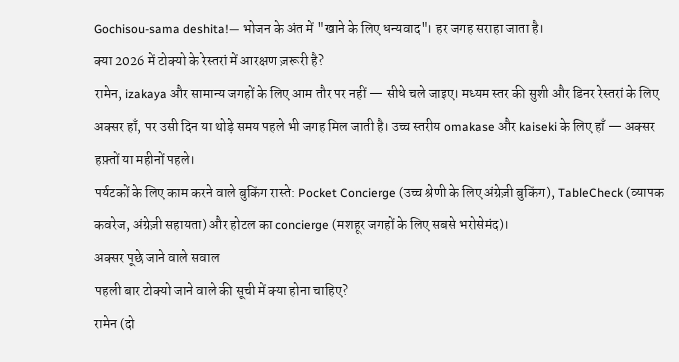Gochisou-sama deshita!— भोजन के अंत में "खाने के लिए धन्यवाद"। हर जगह सराहा जाता है।
क्या 2026 में टोक्यो के रेस्तरां में आरक्षण ज़रूरी है?
रामेन, izakaya और सामान्य जगहों के लिए आम तौर पर नहीं — सीधे चले जाइए। मध्यम स्तर की सुशी और डिनर रेस्तरां के लिए अक्सर हाँ, पर उसी दिन या थोड़े समय पहले भी जगह मिल जाती है। उच्च स्तरीय omakase और kaiseki के लिए हाँ — अक्सर हफ़्तों या महीनों पहले।
पर्यटकों के लिए काम करने वाले बुकिंग रास्ते: Pocket Concierge (उच्च श्रेणी के लिए अंग्रेज़ी बुकिंग), TableCheck (व्यापक कवरेज, अंग्रेज़ी सहायता) और होटल का concierge (मशहूर जगहों के लिए सबसे भरोसेमंद)।
अक्सर पूछे जाने वाले सवाल
पहली बार टोक्यो जाने वाले की सूची में क्या होना चाहिए?
रामेन (दो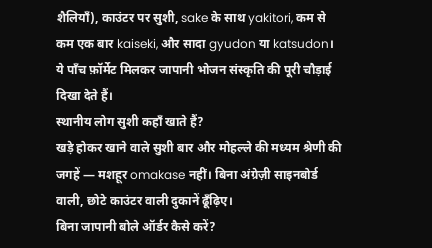शैलियाँ), काउंटर पर सुशी, sake के साथ yakitori, कम से कम एक बार kaiseki, और सादा gyudon या katsudon। ये पाँच फ़ॉर्मेट मिलकर जापानी भोजन संस्कृति की पूरी चौड़ाई दिखा देते हैं।
स्थानीय लोग सुशी कहाँ खाते हैं?
खड़े होकर खाने वाले सुशी बार और मोहल्ले की मध्यम श्रेणी की जगहें — मशहूर omakase नहीं। बिना अंग्रेज़ी साइनबोर्ड वाली, छोटे काउंटर वाली दुकानें ढूँढ़िए।
बिना जापानी बोले ऑर्डर कैसे करें?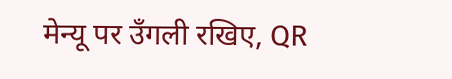मेन्यू पर उँगली रखिए, QR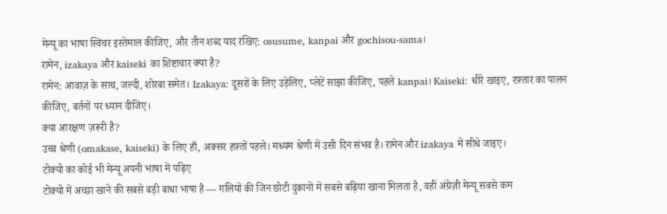मेन्यू का भाषा स्विचर इस्तेमाल कीजिए, और तीन शब्द याद रखिए: osusume, kanpai और gochisou-sama।
रामेन, izakaya और kaiseki का शिष्टाचार क्या है?
रामेन: आवाज़ के साथ, जल्दी, शोरबा समेत। Izakaya: दूसरों के लिए उड़ेलिए, प्लेटें साझा कीजिए, पहले kanpai। Kaiseki: धीरे खाइए, रफ़्तार का पालन कीजिए, बर्तनों पर ध्यान दीजिए।
क्या आरक्षण ज़रूरी है?
उच्च श्रेणी (omakase, kaiseki) के लिए हाँ, अक्सर हफ़्तों पहले। मध्यम श्रेणी में उसी दिन संभव है। रामेन और izakaya में सीधे जाइए।
टोक्यो का कोई भी मेन्यू अपनी भाषा में पढ़िए
टोक्यो में अच्छा खाने की सबसे बड़ी बाधा भाषा है — गलियों की जिन छोटी दुकानों में सबसे बढ़िया खाना मिलता है, वहीं अंग्रेज़ी मेन्यू सबसे कम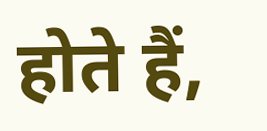होते हैं,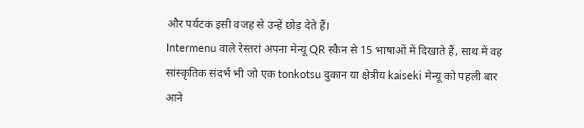और पर्यटक इसी वजह से उन्हें छोड़ देते हैं।
Intermenu वाले रेस्तरां अपना मेन्यू QR स्कैन से 15 भाषाओं में दिखाते हैं, साथ में वह सांस्कृतिक संदर्भ भी जो एक tonkotsu दुकान या क्षेत्रीय kaiseki मेन्यू को पहली बार आने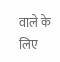वाले के लिए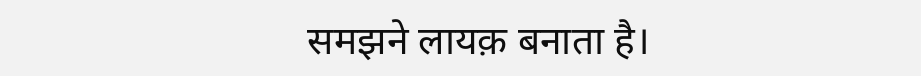समझने लायक़ बनाता है।